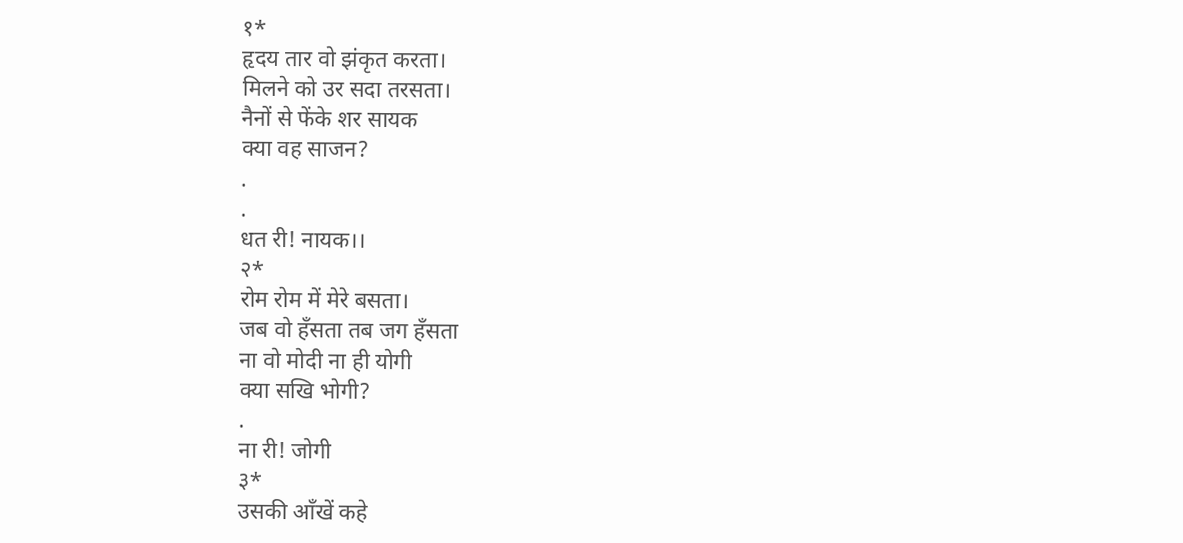१*
हृदय तार वो झंकृत करता।
मिलने को उर सदा तरसता।
नैनों से फेंके शर सायक
क्या वह साजन?
.
.
धत री! नायक।।
२*
रोम रोम में मेरे बसता।
जब वो हँसता तब जग हँसता
ना वो मोदी ना ही योगी
क्या सखि भोगी?
.
ना री! जोगी
३*
उसकी आँखें कहे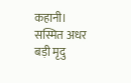कहानी।
सस्मित अधर बड़ी मृदु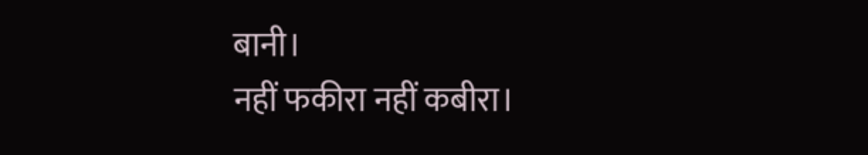बानी।
नहीं फकीरा नहीं कबीरा।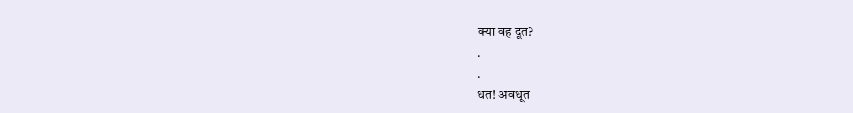क्या वह दूत?
.
.
धत! अवधूत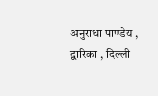अनुराधा पाण्डेय , द्वारिका , दिल्ली